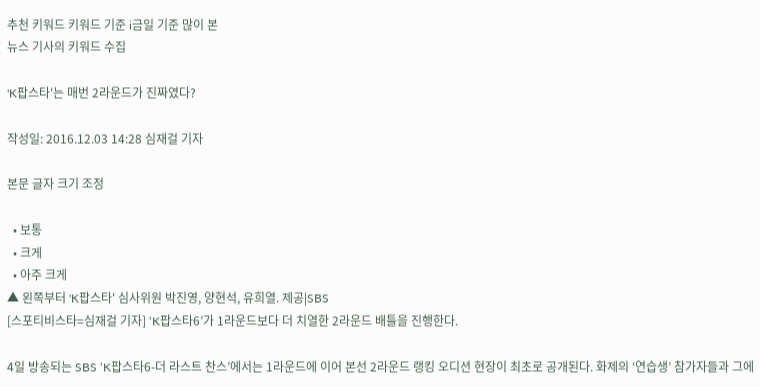추천 키워드 키워드 기준 i금일 기준 많이 본
뉴스 기사의 키워드 수집

'K팝스타'는 매번 2라운드가 진짜였다?

작성일: 2016.12.03 14:28 심재걸 기자

본문 글자 크기 조정

  • 보통
  • 크게
  • 아주 크게
▲ 왼쪽부터 'K팝스타' 심사위원 박진영, 양현석, 유희열. 제공|SBS
[스포티비스타=심재걸 기자] ‘K팝스타6’가 1라운드보다 더 치열한 2라운드 배틀을 진행한다.

4일 방송되는 SBS ‘K팝스타6-더 라스트 찬스’에서는 1라운드에 이어 본선 2라운드 랭킹 오디션 현장이 최초로 공개된다. 화제의 ‘연습생’ 참가자들과 그에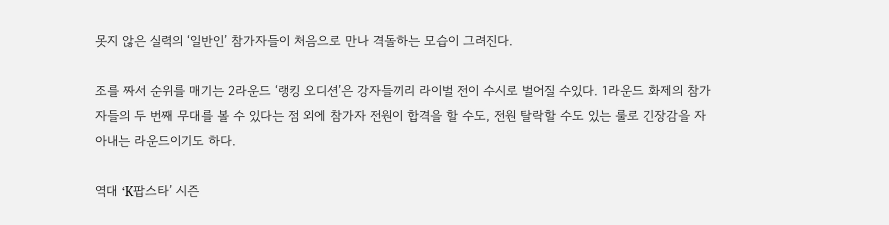못지 않은 실력의 ‘일반인’ 참가자들이 처음으로 만나 격돌하는 모습이 그려진다.

조를 짜서 순위를 매기는 2라운드 ‘랭킹 오디션’은 강자들끼리 라이벌 전이 수시로 벌어질 수있다. 1라운드 화제의 참가자들의 두 번째 무대를 볼 수 있다는 점 외에 참가자 전원이 합격을 할 수도, 전원 탈락할 수도 있는 룰로 긴장감을 자아내는 라운드이기도 하다.

역대 ‘K팝스타’ 시즌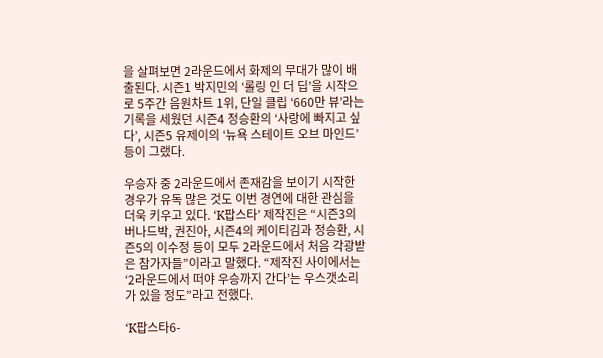을 살펴보면 2라운드에서 화제의 무대가 많이 배출된다. 시즌1 박지민의 ‘롤링 인 더 딥’을 시작으로 5주간 음원차트 1위, 단일 클립 ‘660만 뷰’라는 기록을 세웠던 시즌4 정승환의 ‘사랑에 빠지고 싶다’, 시즌5 유제이의 ‘뉴욕 스테이트 오브 마인드’ 등이 그랬다.

우승자 중 2라운드에서 존재감을 보이기 시작한 경우가 유독 많은 것도 이번 경연에 대한 관심을 더욱 키우고 있다. ‘K팝스타’ 제작진은 “시즌3의 버나드박, 권진아, 시즌4의 케이티김과 정승환, 시즌5의 이수정 등이 모두 2라운드에서 처음 각광받은 참가자들”이라고 말했다. “제작진 사이에서는 ‘2라운드에서 떠야 우승까지 간다’는 우스갯소리가 있을 정도”라고 전했다.

‘K팝스타6-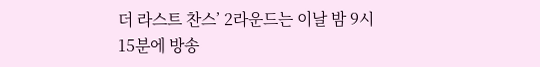더 라스트 찬스’ 2라운드는 이날 밤 9시 15분에 방송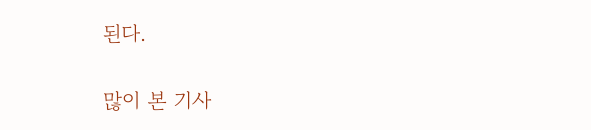된다.

많이 본 기사